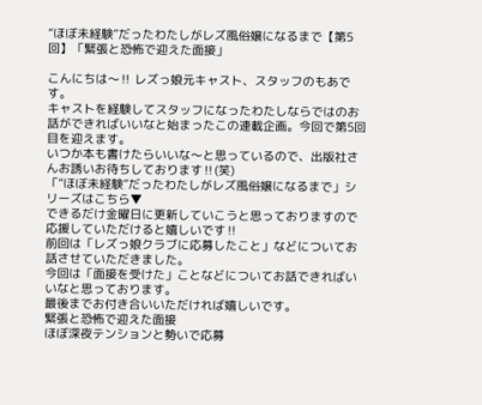“ほぼ未経験”だったわたしがレズ風俗嬢になるまで【第5回】「緊張と恐怖で迎えた面接」

こんにちは〜‼ レズっ娘元キャスト、スタッフのもあです。
キャストを経験してスタッフになったわたしならではのお話ができればいいなと始まったこの連載企画。今回で第5回目を迎えます。
いつか本も書けたらいいな〜と思っているので、出版社さんお誘いお待ちしております‼(笑)
「“ほぼ未経験”だったわたしがレズ風俗嬢になるまで」シリーズはこちら▼
できるだけ金曜日に更新していこうと思っておりますので応援していただけると嬉しいです‼
前回は「レズっ娘クラブに応募したこと」などについてお話させていただきました。
今回は「面接を受けた」ことなどについてお話できればいいなと思っております。
最後までお付き合いいただければ嬉しいです。
緊張と恐怖で迎えた面接
ほぼ深夜テンションと勢いで応募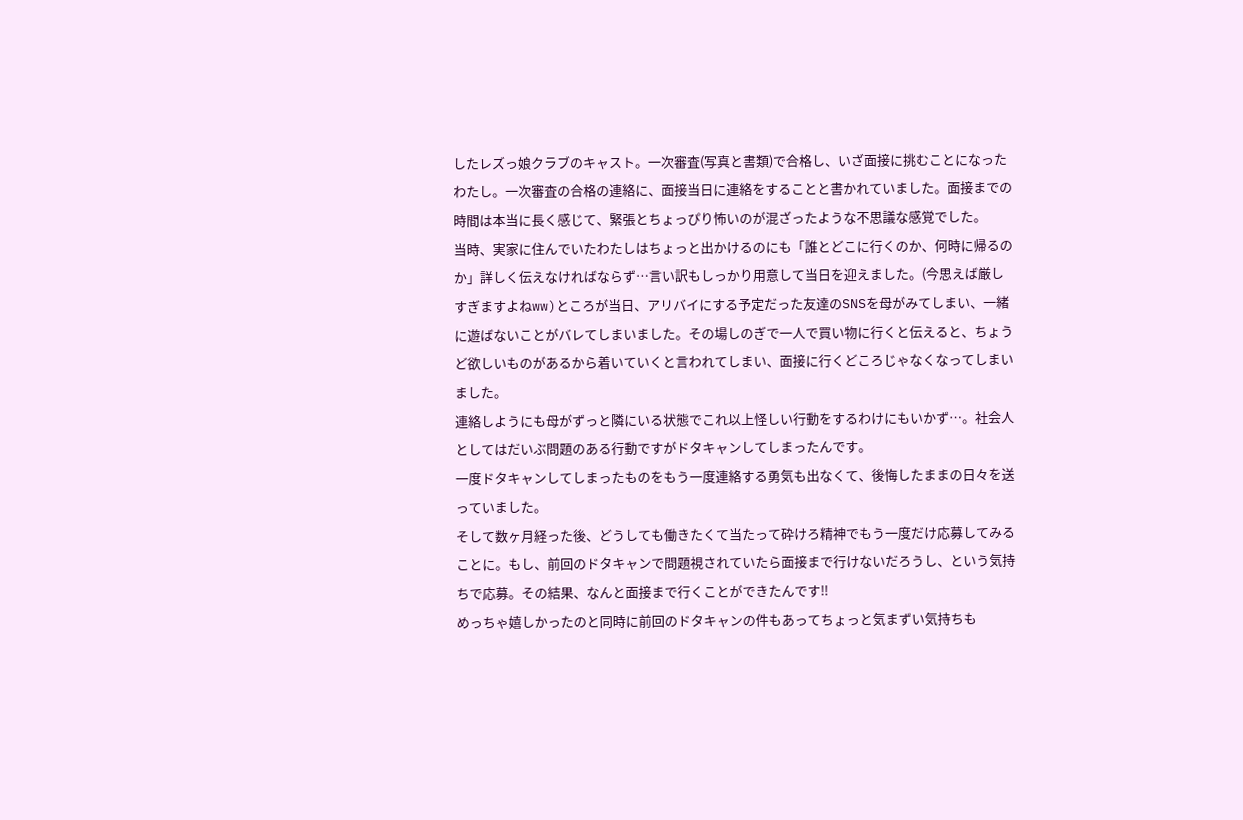したレズっ娘クラブのキャスト。一次審査(写真と書類)で合格し、いざ面接に挑むことになったわたし。一次審査の合格の連絡に、面接当日に連絡をすることと書かれていました。面接までの時間は本当に長く感じて、緊張とちょっぴり怖いのが混ざったような不思議な感覚でした。
当時、実家に住んでいたわたしはちょっと出かけるのにも「誰とどこに行くのか、何時に帰るのか」詳しく伝えなければならず…言い訳もしっかり用意して当日を迎えました。(今思えば厳しすぎますよねww)ところが当日、アリバイにする予定だった友達のSNSを母がみてしまい、一緒に遊ばないことがバレてしまいました。その場しのぎで一人で買い物に行くと伝えると、ちょうど欲しいものがあるから着いていくと言われてしまい、面接に行くどころじゃなくなってしまいました。
連絡しようにも母がずっと隣にいる状態でこれ以上怪しい行動をするわけにもいかず…。社会人としてはだいぶ問題のある行動ですがドタキャンしてしまったんです。
一度ドタキャンしてしまったものをもう一度連絡する勇気も出なくて、後悔したままの日々を送っていました。
そして数ヶ月経った後、どうしても働きたくて当たって砕けろ精神でもう一度だけ応募してみることに。もし、前回のドタキャンで問題視されていたら面接まで行けないだろうし、という気持ちで応募。その結果、なんと面接まで行くことができたんです‼
めっちゃ嬉しかったのと同時に前回のドタキャンの件もあってちょっと気まずい気持ちも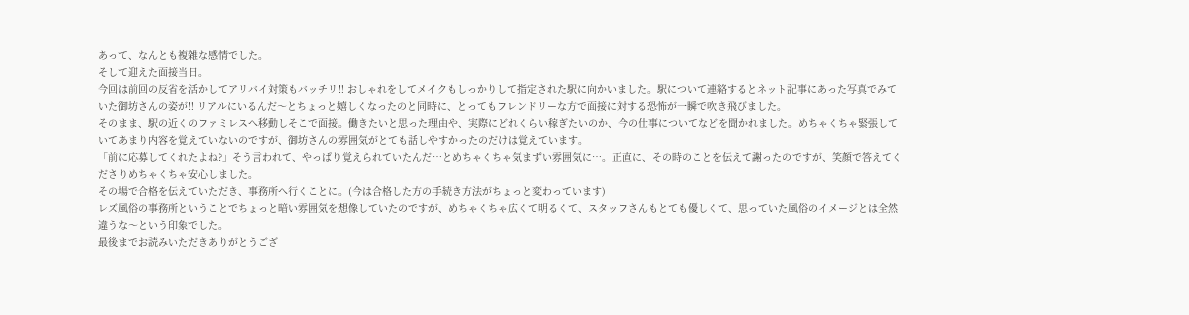あって、なんとも複雑な感情でした。
そして迎えた面接当日。
今回は前回の反省を活かしてアリバイ対策もバッチリ‼ おしゃれをしてメイクもしっかりして指定された駅に向かいました。駅について連絡するとネット記事にあった写真でみていた御坊さんの姿が‼ リアルにいるんだ〜とちょっと嬉しくなったのと同時に、とってもフレンドリーな方で面接に対する恐怖が一瞬で吹き飛びました。
そのまま、駅の近くのファミレスへ移動しそこで面接。働きたいと思った理由や、実際にどれくらい稼ぎたいのか、今の仕事についてなどを聞かれました。めちゃくちゃ緊張していてあまり内容を覚えていないのですが、御坊さんの雰囲気がとても話しやすかったのだけは覚えています。
「前に応募してくれたよね?」そう言われて、やっぱり覚えられていたんだ…とめちゃくちゃ気まずい雰囲気に…。正直に、その時のことを伝えて謝ったのですが、笑顔で答えてくださりめちゃくちゃ安心しました。
その場で合格を伝えていただき、事務所へ行くことに。(今は合格した方の手続き方法がちょっと変わっています)
レズ風俗の事務所ということでちょっと暗い雰囲気を想像していたのですが、めちゃくちゃ広くて明るくて、スタッフさんもとても優しくて、思っていた風俗のイメージとは全然違うな〜という印象でした。
最後までお読みいただきありがとうござ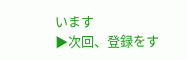います
▶次回、登録をす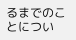るまでのことについ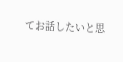てお話したいと思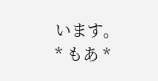います。
* もあ *